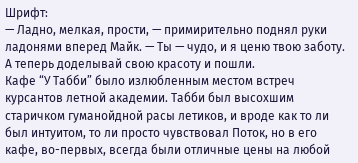Шрифт:
— Ладно, мелкая, прости, — примирительно поднял руки ладонями вперед Майк. — Ты — чудо, и я ценю твою заботу. А теперь доделывай свою красоту и пошли.
Кафе “У Табби” было излюбленным местом встреч курсантов летной академии. Табби был высохшим старичком гуманойдной расы летиков, и вроде как то ли был интуитом, то ли просто чувствовал Поток, но в его кафе, во-первых, всегда были отличные цены на любой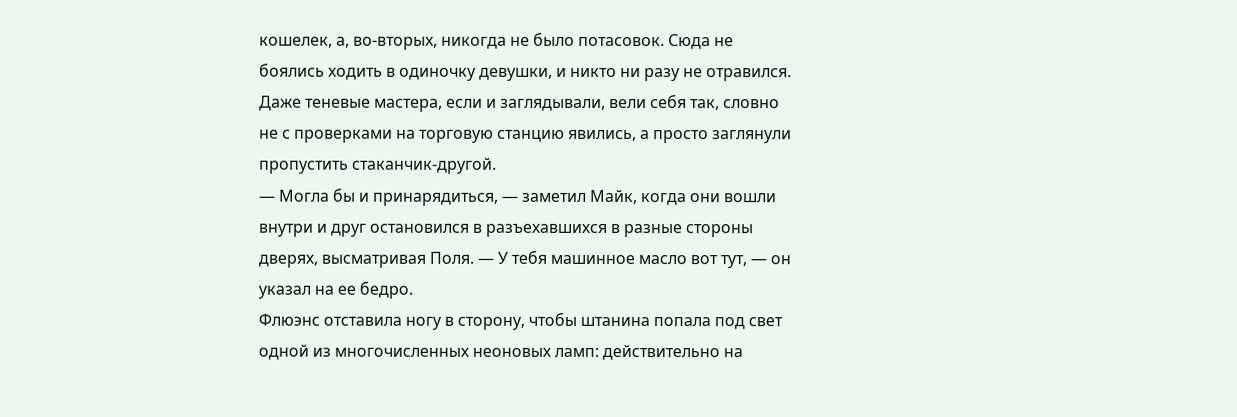кошелек, а, во-вторых, никогда не было потасовок. Сюда не боялись ходить в одиночку девушки, и никто ни разу не отравился. Даже теневые мастера, если и заглядывали, вели себя так, словно не с проверками на торговую станцию явились, а просто заглянули пропустить стаканчик-другой.
— Могла бы и принарядиться, — заметил Майк, когда они вошли внутри и друг остановился в разъехавшихся в разные стороны дверях, высматривая Поля. — У тебя машинное масло вот тут, — он указал на ее бедро.
Флюэнс отставила ногу в сторону, чтобы штанина попала под свет одной из многочисленных неоновых ламп: действительно на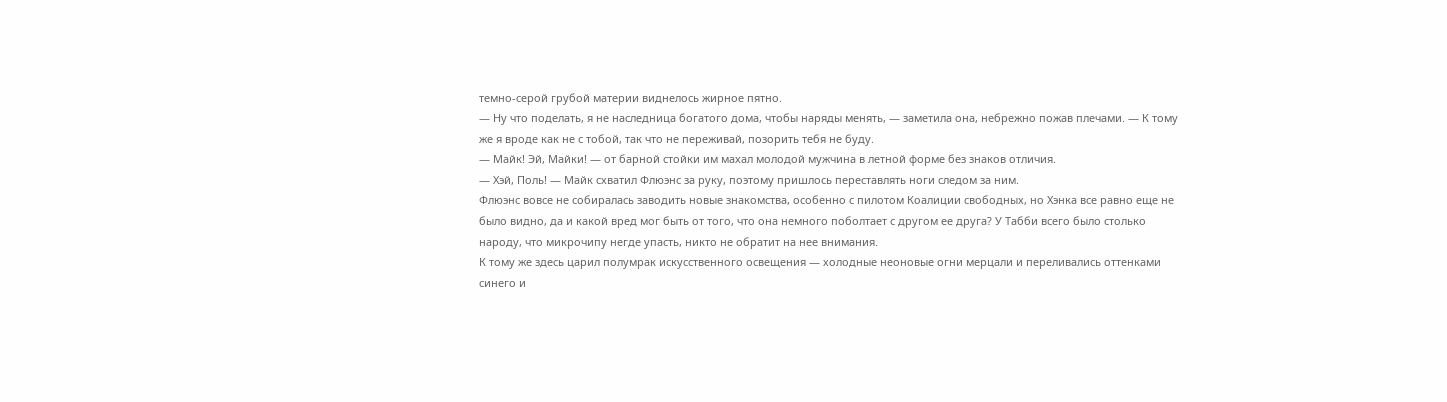темно-серой грубой материи виднелось жирное пятно.
— Ну что поделать, я не наследница богатого дома, чтобы наряды менять, — заметила она, небрежно пожав плечами. — К тому же я вроде как не с тобой, так что не переживай, позорить тебя не буду.
— Майк! Эй, Майки! — от барной стойки им махал молодой мужчина в летной форме без знаков отличия.
— Хэй, Поль! — Майк схватил Флюэнс за руку, поэтому пришлось переставлять ноги следом за ним.
Флюэнс вовсе не собиралась заводить новые знакомства, особенно с пилотом Коалиции свободных, но Хэнка все равно еще не было видно, да и какой вред мог быть от того, что она немного поболтает с другом ее друга? У Табби всего было столько народу, что микрочипу негде упасть, никто не обратит на нее внимания.
К тому же здесь царил полумрак искусственного освещения — холодные неоновые огни мерцали и переливались оттенками синего и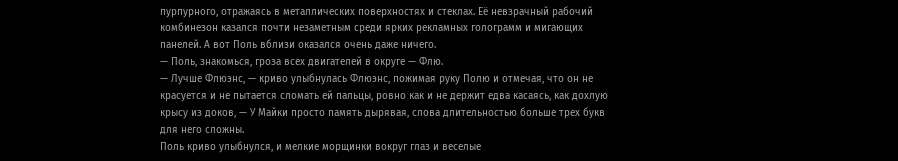пурпурного, отражаясь в металлических поверхностях и стеклах. Её невзрачный рабочий комбинезон казался почти незаметным среди ярких рекламных голограмм и мигающих панелей. А вот Поль вблизи оказался очень даже ничего.
— Поль, знакомься, гроза всех двигателей в округе — Флю.
— Лучше Флюэнс, — криво улыбнулась Флюэнс, пожимая руку Полю и отмечая, что он не красуется и не пытается сломать ей пальцы, ровно как и не держит едва касаясь, как дохлую крысу из доков, — У Майки просто память дырявая, слова длительностью больше трех букв для него сложны.
Поль криво улыбнулся, и мелкие морщинки вокруг глаз и веселые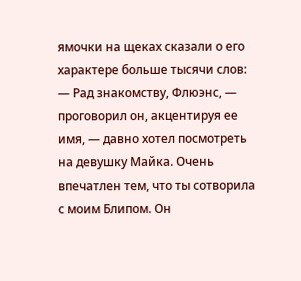ямочки на щеках сказали о его характере больше тысячи слов:
— Рад знакомству, Флюэнс, — проговорил он, акцентируя ее имя, — давно хотел посмотреть на девушку Майка. Очень впечатлен тем, что ты сотворила с моим Блипом. Он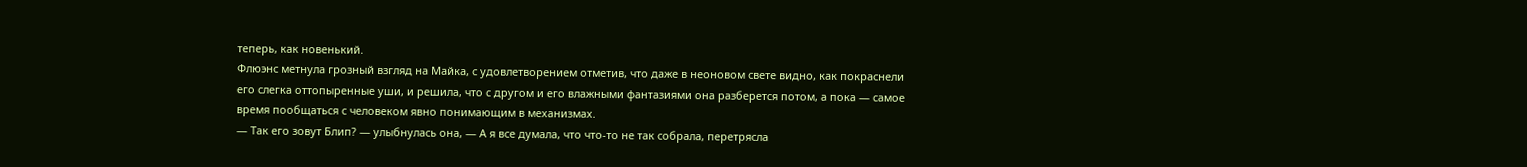теперь, как новенький.
Флюэнс метнула грозный взгляд на Майка, с удовлетворением отметив, что даже в неоновом свете видно, как покраснели его слегка оттопыренные уши, и решила, что с другом и его влажными фантазиями она разберется потом, а пока — самое время пообщаться с человеком явно понимающим в механизмах.
— Так его зовут Блип? — улыбнулась она, — А я все думала, что что-то не так собрала, перетрясла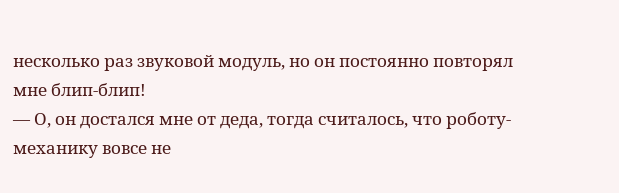несколько раз звуковой модуль, но он постоянно повторял мне блип-блип!
— О, он достался мне от деда, тогда считалось, что роботу-механику вовсе не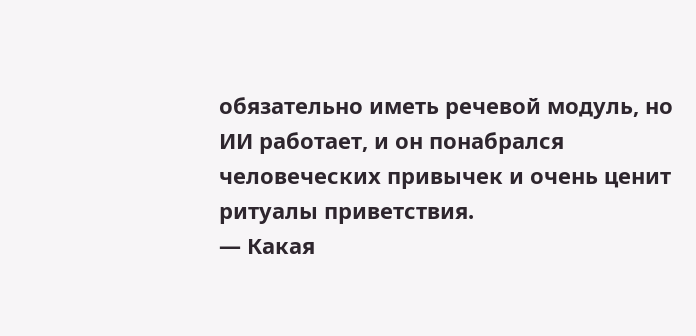обязательно иметь речевой модуль, но ИИ работает, и он понабрался человеческих привычек и очень ценит ритуалы приветствия.
— Какая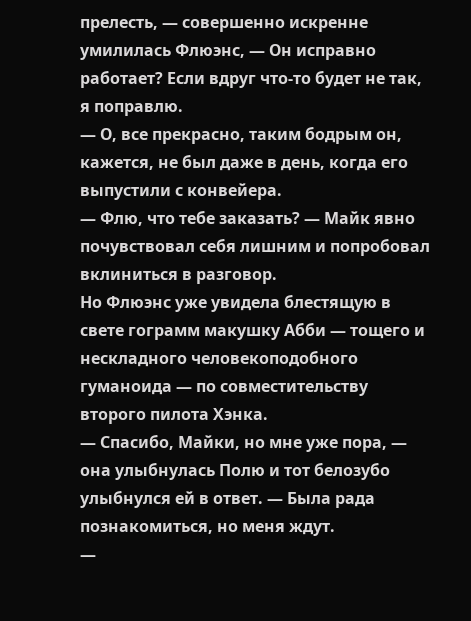прелесть, — совершенно искренне умилилась Флюэнс, — Он исправно работает? Если вдруг что-то будет не так, я поправлю.
— О, все прекрасно, таким бодрым он, кажется, не был даже в день, когда его выпустили с конвейера.
— Флю, что тебе заказать? — Майк явно почувствовал себя лишним и попробовал вклиниться в разговор.
Но Флюэнс уже увидела блестящую в свете гограмм макушку Абби — тощего и нескладного человекоподобного гуманоида — по совместительству второго пилота Хэнка.
— Спасибо, Майки, но мне уже пора, — она улыбнулась Полю и тот белозубо улыбнулся ей в ответ. — Была рада познакомиться, но меня ждут.
—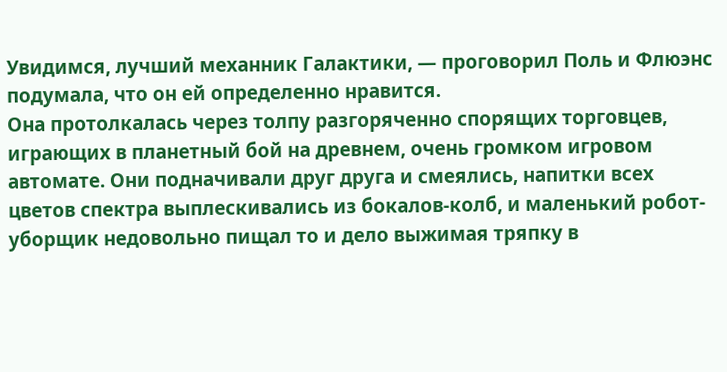Увидимся, лучший механник Галактики, — проговорил Поль и Флюэнс подумала, что он ей определенно нравится.
Она протолкалась через толпу разгоряченно спорящих торговцев, играющих в планетный бой на древнем, очень громком игровом автомате. Они подначивали друг друга и смеялись, напитки всех цветов спектра выплескивались из бокалов-колб, и маленький робот-уборщик недовольно пищал то и дело выжимая тряпку в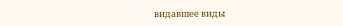видавшее виды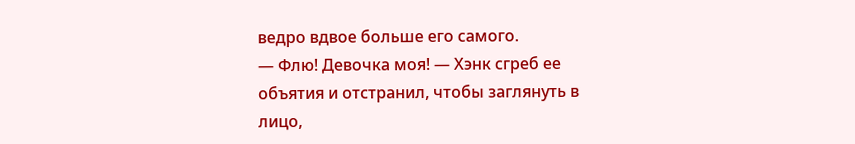ведро вдвое больше его самого.
— Флю! Девочка моя! — Хэнк сгреб ее объятия и отстранил, чтобы заглянуть в лицо,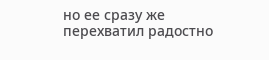но ее сразу же перехватил радостно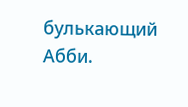булькающий Абби.